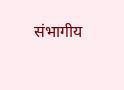संभागीय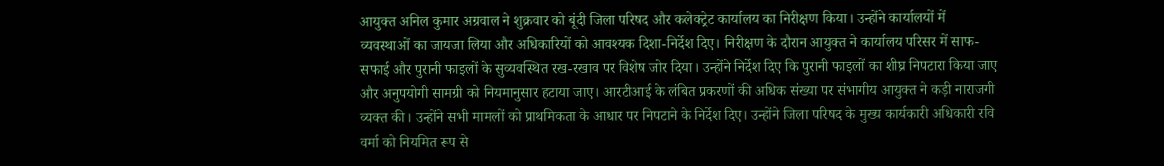आयुक्त अनिल कुमार अग्रवाल ने शुक्रवार को बूंदी जिला परिषद और कलेक्ट्रेट कार्यालय का निरीक्षण किया। उन्होंने कार्यालयों में व्यवस्थाओं का जायजा लिया और अधिकारियों को आवश्यक दिशा-निर्देश दिए। निरीक्षण के दौरान आयुक्त ने कार्यालय परिसर में साफ-सफाई और पुरानी फाइलों के सुव्यवस्थित रख-रखाव पर विशेष जोर दिया। उन्होंने निर्देश दिए कि पुरानी फाइलों का शीघ्र निपटारा किया जाए और अनुपयोगी सामग्री को नियमानुसार हटाया जाए। आरटीआई के लंबित प्रकरणों की अधिक संख्या पर संभागीय आयुक्त ने कड़ी नाराजगी व्यक्त की। उन्होंने सभी मामलों को प्राथमिकता के आधार पर निपटाने के निर्देश दिए। उन्होंने जिला परिषद के मुख्य कार्यकारी अधिकारी रवि वर्मा को नियमित रूप से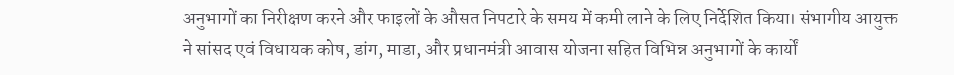अनुभागों का निरीक्षण करने और फाइलों के औसत निपटारे के समय में कमी लाने के लिए निर्देशित किया। संभागीय आयुक्त ने सांसद एवं विधायक कोष, डांग, माडा, और प्रधानमंत्री आवास योजना सहित विभिन्न अनुभागों के कार्यों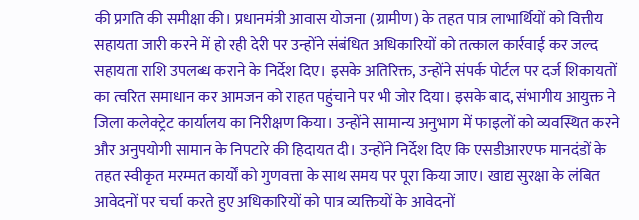की प्रगति की समीक्षा की। प्रधानमंत्री आवास योजना (ग्रामीण) के तहत पात्र लाभार्थियों को वित्तीय सहायता जारी करने में हो रही देरी पर उन्होंने संबंधित अधिकारियों को तत्काल कार्रवाई कर जल्द सहायता राशि उपलब्ध कराने के निर्देश दिए। इसके अतिरिक्त, उन्होंने संपर्क पोर्टल पर दर्ज शिकायतों का त्वरित समाधान कर आमजन को राहत पहुंचाने पर भी जोर दिया। इसके बाद, संभागीय आयुक्त ने जिला कलेक्ट्रेट कार्यालय का निरीक्षण किया। उन्होंने सामान्य अनुभाग में फाइलों को व्यवस्थित करने और अनुपयोगी सामान के निपटारे की हिदायत दी। उन्होंने निर्देश दिए कि एसडीआरएफ मानदंडों के तहत स्वीकृत मरम्मत कार्यों को गुणवत्ता के साथ समय पर पूरा किया जाए। खाद्य सुरक्षा के लंबित आवेदनों पर चर्चा करते हुए अधिकारियों को पात्र व्यक्तियों के आवेदनों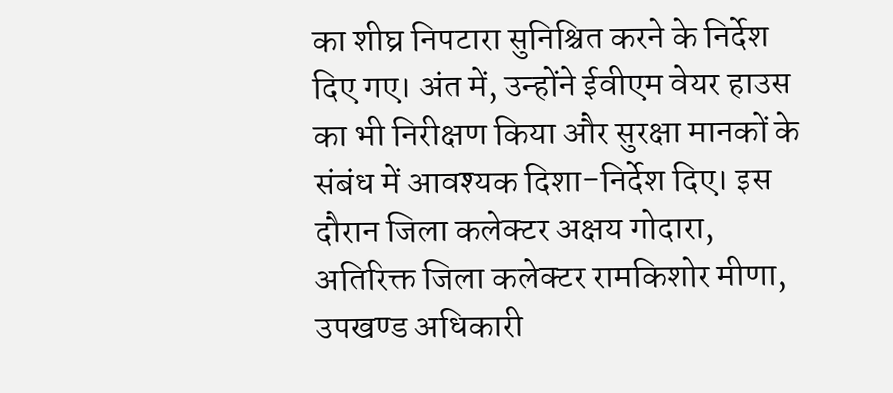का शीघ्र निपटारा सुनिश्चित करने के निर्देश दिए गए। अंत में, उन्होंने ईवीएम वेयर हाउस का भी निरीक्षण किया और सुरक्षा मानकों के संबंध में आवश्यक दिशा-निर्देश दिए। इस दौरान जिला कलेक्टर अक्षय गोदारा, अतिरिक्त जिला कलेक्टर रामकिशोर मीणा, उपखण्ड अधिकारी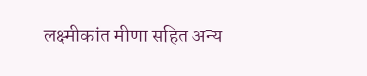लक्ष्मीकांत मीणा सहित अन्य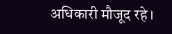अधिकारी मौजूद रहे।